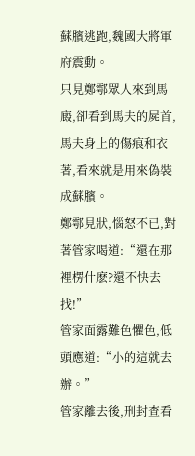蘇臏逃跑,魏國大將軍府震動。
只見鄭鄠眾人來到馬廄,卻看到馬夫的屍首,馬夫身上的傷痕和衣著,看來就是用來偽裝成蘇臏。
鄭鄠見狀,惱怒不已,對著管家喝道:“還在那裡楞什麽?還不快去找!”
管家面露難色懼色,低頭應道:“小的這就去辦。”
管家離去後,刑封查看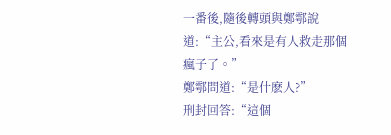一番後,隨後轉頭與鄭鄠說道:“主公,看來是有人救走那個瘋子了。”
鄭鄠問道:“是什麽人?”
刑封回答:“這個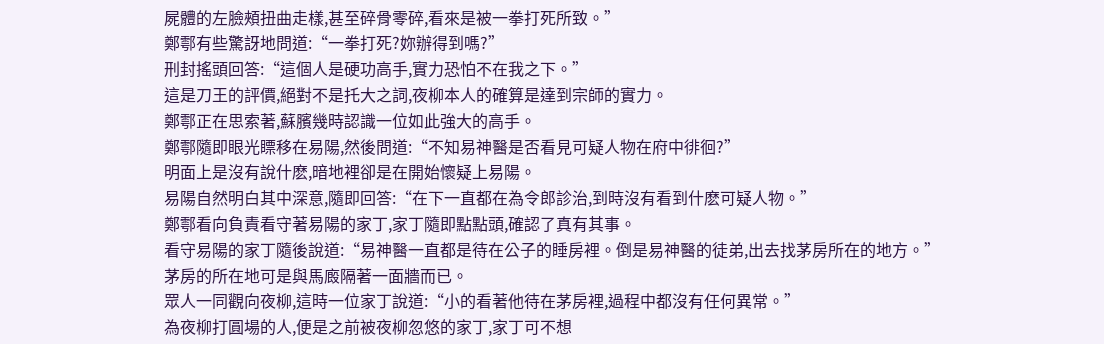屍體的左臉頰扭曲走樣,甚至碎骨零碎,看來是被一拳打死所致。”
鄭鄠有些驚訝地問道:“一拳打死?妳辦得到嗎?”
刑封搖頭回答:“這個人是硬功高手,實力恐怕不在我之下。”
這是刀王的評價,絕對不是托大之詞,夜柳本人的確算是達到宗師的實力。
鄭鄠正在思索著,蘇臏幾時認識一位如此強大的高手。
鄭鄠隨即眼光瞟移在易陽,然後問道:“不知易神醫是否看見可疑人物在府中徘徊?”
明面上是沒有說什麽,暗地裡卻是在開始懷疑上易陽。
易陽自然明白其中深意,隨即回答:“在下一直都在為令郎診治,到時沒有看到什麽可疑人物。”
鄭鄠看向負責看守著易陽的家丁,家丁隨即點點頭,確認了真有其事。
看守易陽的家丁隨後說道:“易神醫一直都是待在公子的睡房裡。倒是易神醫的徒弟,出去找茅房所在的地方。”
茅房的所在地可是與馬廄隔著一面牆而已。
眾人一同觀向夜柳,這時一位家丁說道:“小的看著他待在茅房裡,過程中都沒有任何異常。”
為夜柳打圓場的人,便是之前被夜柳忽悠的家丁,家丁可不想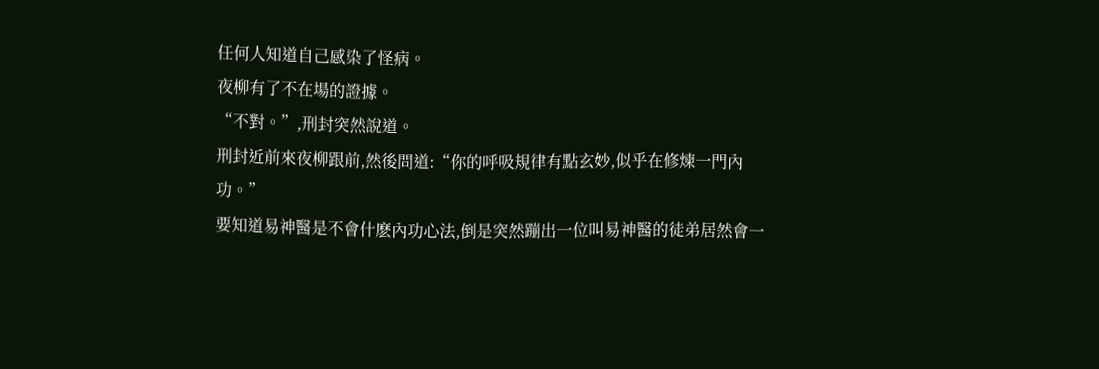任何人知道自己感染了怪病。
夜柳有了不在場的證據。
“不對。”,刑封突然說道。
刑封近前來夜柳跟前,然後問道:“你的呼吸規律有點玄妙,似乎在修煉一門內功。”
要知道易神醫是不會什麽內功心法,倒是突然蹦出一位叫易神醫的徒弟居然會一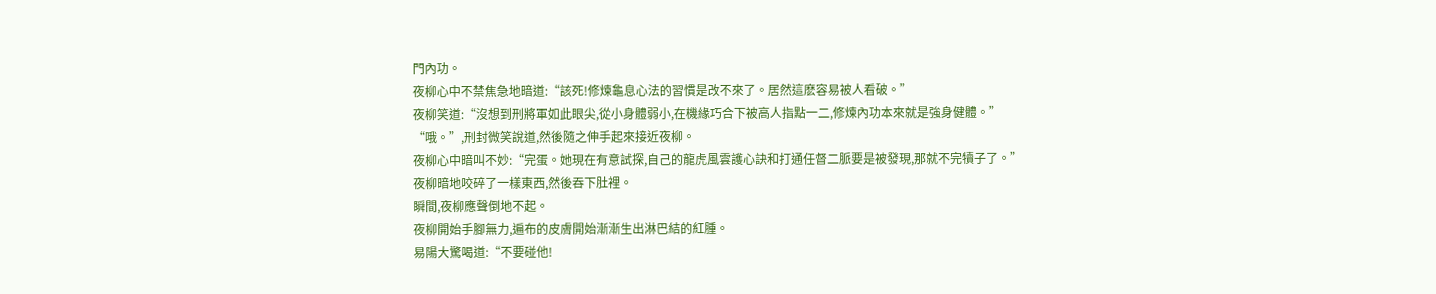門內功。
夜柳心中不禁焦急地暗道:“該死!修煉龜息心法的習慣是改不來了。居然這麽容易被人看破。”
夜柳笑道:“沒想到刑將軍如此眼尖,從小身體弱小,在機緣巧合下被高人指點一二,修煉內功本來就是強身健體。”
“哦。”,刑封微笑說道,然後隨之伸手起來接近夜柳。
夜柳心中暗叫不妙:“完蛋。她現在有意試探,自己的龍虎風雲護心訣和打通任督二脈要是被發現,那就不完犢子了。”
夜柳暗地咬碎了一樣東西,然後吞下肚裡。
瞬間,夜柳應聲倒地不起。
夜柳開始手腳無力,遍布的皮膚開始漸漸生出淋巴結的紅腫。
易陽大驚喝道:“不要碰他!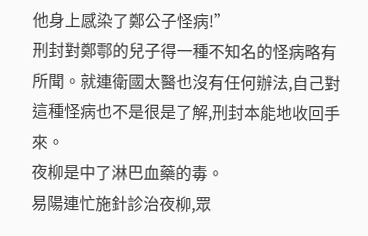他身上感染了鄭公子怪病!”
刑封對鄭鄠的兒子得一種不知名的怪病略有所聞。就連衛國太醫也沒有任何辦法,自己對這種怪病也不是很是了解,刑封本能地收回手來。
夜柳是中了淋巴血藥的毒。
易陽連忙施針診治夜柳,眾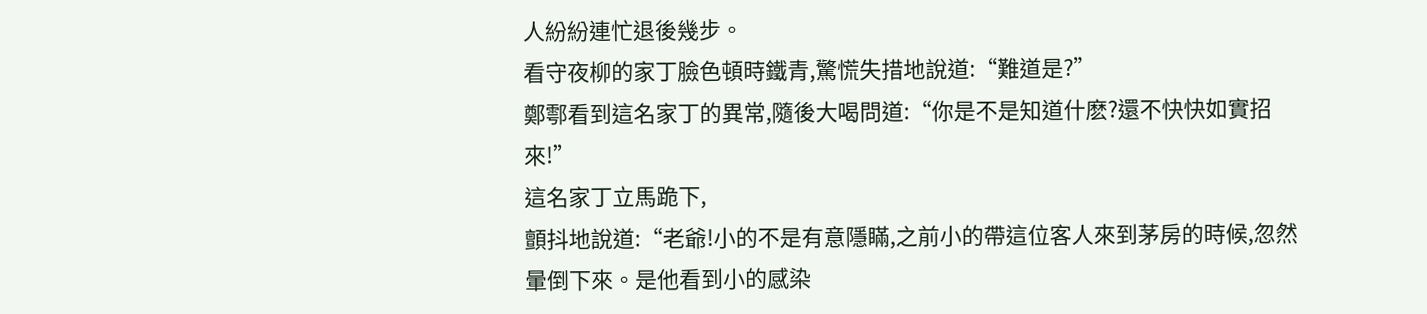人紛紛連忙退後幾步。
看守夜柳的家丁臉色頓時鐵青,驚慌失措地說道:“難道是?”
鄭鄠看到這名家丁的異常,隨後大喝問道:“你是不是知道什麽?還不快快如實招來!”
這名家丁立馬跪下,
顫抖地說道:“老爺!小的不是有意隱瞞,之前小的帶這位客人來到茅房的時候,忽然暈倒下來。是他看到小的感染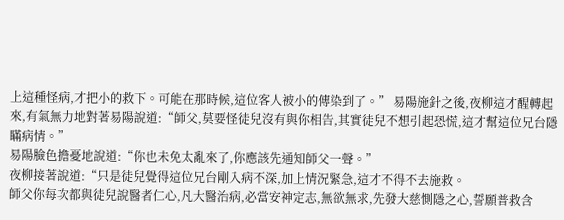上這種怪病,才把小的救下。可能在那時候,這位客人被小的傳染到了。” 易陽施針之後,夜柳這才醒轉起來,有氣無力地對著易陽說道:“師父,莫要怪徒兒沒有與你相告,其實徒兒不想引起恐慌,這才幫這位兄台隱瞞病情。”
易陽臉色擔憂地說道:“你也未免太亂來了,你應該先通知師父一聲。”
夜柳接著說道:“只是徒兒覺得這位兄台剛入病不深,加上情況緊急,這才不得不去施救。
師父你每次都與徒兒說醫者仁心,凡大醫治病,必當安神定志,無欲無求,先發大慈惻隱之心,誓願普救含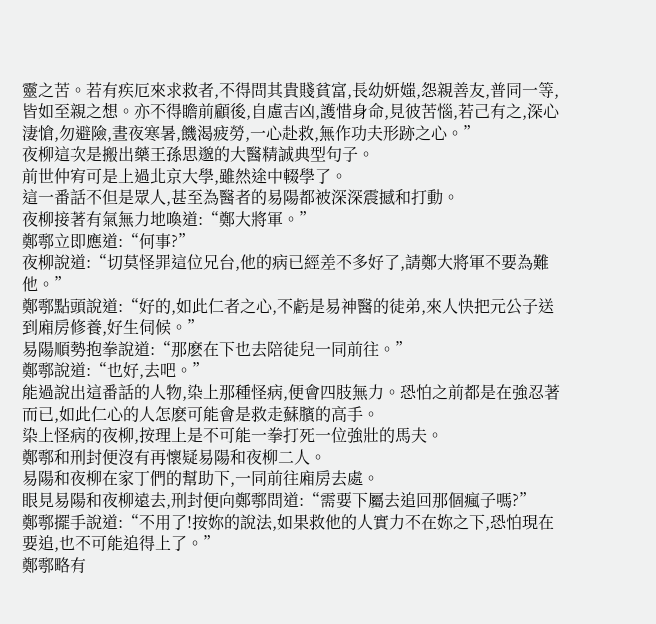靈之苦。若有疾厄來求救者,不得問其貴賤貧富,長幼妍媸,怨親善友,普同一等,皆如至親之想。亦不得瞻前顧後,自慮吉凶,護惜身命,見彼苦惱,若己有之,深心淒愴,勿避險,晝夜寒暑,饑渴疲勞,一心赴救,無作功夫形跡之心。”
夜柳這次是搬出藥王孫思邈的大醫精誠典型句子。
前世仲宥可是上過北京大學,雖然途中輟學了。
這一番話不但是眾人,甚至為醫者的易陽都被深深震撼和打動。
夜柳接著有氣無力地喚道:“鄭大將軍。”
鄭鄠立即應道:“何事?”
夜柳說道:“切莫怪罪這位兄台,他的病已經差不多好了,請鄭大將軍不要為難他。”
鄭鄠點頭說道:“好的,如此仁者之心,不虧是易神醫的徒弟,來人快把元公子送到廂房修養,好生伺候。”
易陽順勢抱拳說道:“那麽在下也去陪徒兒一同前往。”
鄭鄠說道:“也好,去吧。”
能過說出這番話的人物,染上那種怪病,便會四肢無力。恐怕之前都是在強忍著而已,如此仁心的人怎麽可能會是救走蘇臏的高手。
染上怪病的夜柳,按理上是不可能一拳打死一位強壯的馬夫。
鄭鄠和刑封便沒有再懷疑易陽和夜柳二人。
易陽和夜柳在家丁們的幫助下,一同前往廂房去處。
眼見易陽和夜柳遠去,刑封便向鄭鄠問道:“需要下屬去追回那個瘋子嗎?”
鄭鄠擺手說道:“不用了!按妳的說法,如果救他的人實力不在妳之下,恐怕現在要追,也不可能追得上了。”
鄭鄠略有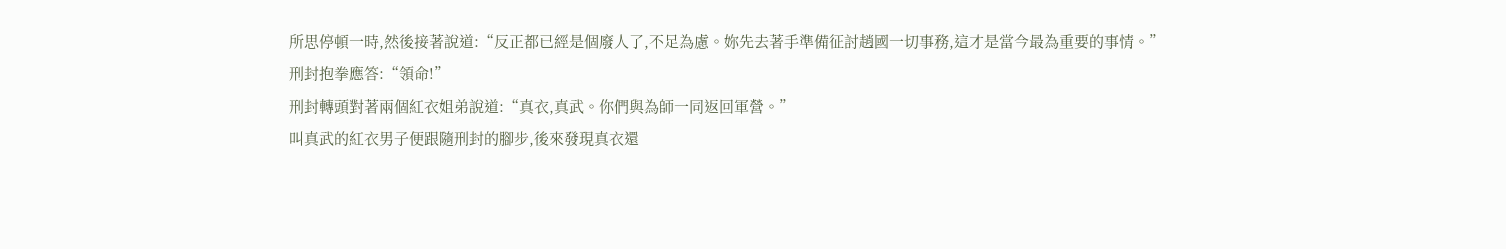所思停頓一時,然後接著說道:“反正都已經是個廢人了,不足為慮。妳先去著手準備征討趙國一切事務,這才是當今最為重要的事情。”
刑封抱拳應答:“領命!”
刑封轉頭對著兩個紅衣姐弟說道:“真衣,真武。你們與為師一同返回軍營。”
叫真武的紅衣男子便跟隨刑封的腳步,後來發現真衣還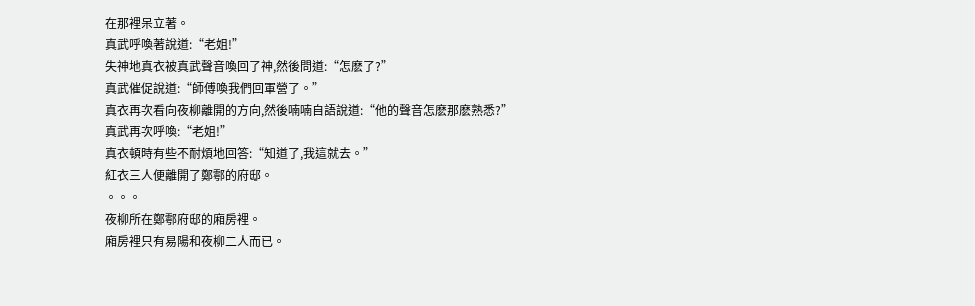在那裡呆立著。
真武呼喚著說道:“老姐!”
失神地真衣被真武聲音喚回了神,然後問道:“怎麽了?”
真武催促說道:“師傅喚我們回軍營了。”
真衣再次看向夜柳離開的方向,然後喃喃自語說道:“他的聲音怎麽那麽熟悉?”
真武再次呼喚:“老姐!”
真衣頓時有些不耐煩地回答:“知道了,我這就去。”
紅衣三人便離開了鄭鄠的府邸。
。。。
夜柳所在鄭鄠府邸的廂房裡。
廂房裡只有易陽和夜柳二人而已。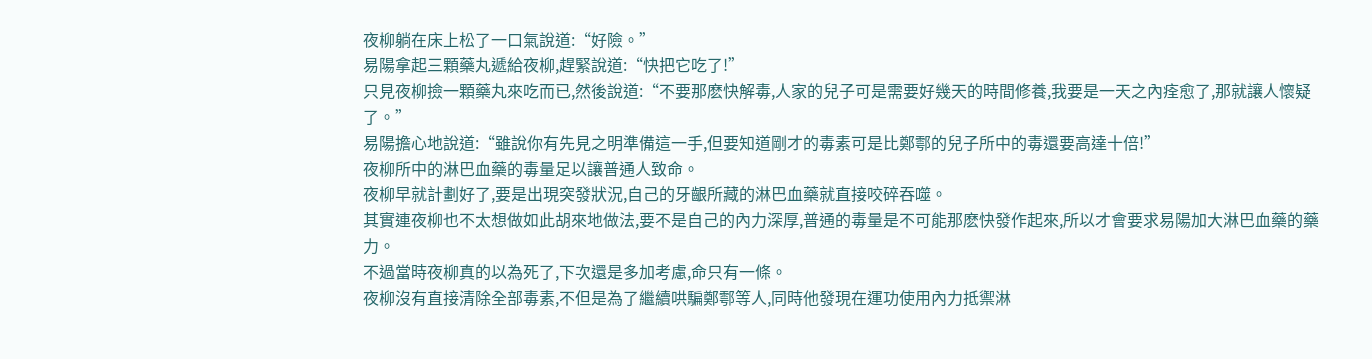夜柳躺在床上松了一口氣說道:“好險。”
易陽拿起三顆藥丸遞給夜柳,趕緊說道:“快把它吃了!”
只見夜柳撿一顆藥丸來吃而已,然後說道:“不要那麽快解毒,人家的兒子可是需要好幾天的時間修養,我要是一天之內痊愈了,那就讓人懷疑了。”
易陽擔心地說道:“雖說你有先見之明準備這一手,但要知道剛才的毒素可是比鄭鄠的兒子所中的毒還要高達十倍!”
夜柳所中的淋巴血藥的毒量足以讓普通人致命。
夜柳早就計劃好了,要是出現突發狀況,自己的牙齦所藏的淋巴血藥就直接咬碎吞噬。
其實連夜柳也不太想做如此胡來地做法,要不是自己的內力深厚,普通的毒量是不可能那麽快發作起來,所以才會要求易陽加大淋巴血藥的藥力。
不過當時夜柳真的以為死了,下次還是多加考慮,命只有一條。
夜柳沒有直接清除全部毒素,不但是為了繼續哄騙鄭鄠等人,同時他發現在運功使用內力抵禦淋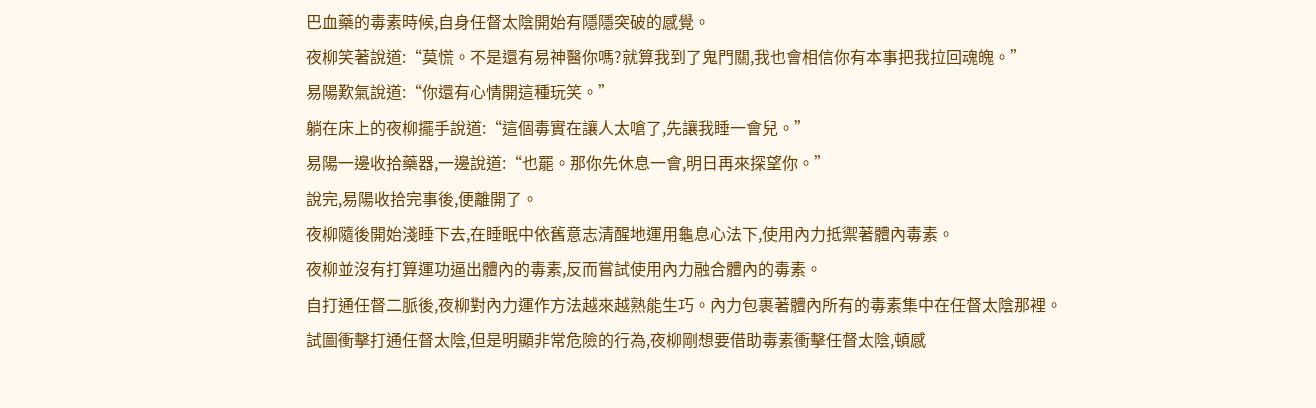巴血藥的毒素時候,自身任督太陰開始有隱隱突破的感覺。
夜柳笑著說道:“莫慌。不是還有易神醫你嗎?就算我到了鬼門關,我也會相信你有本事把我拉回魂魄。”
易陽歎氣說道:“你還有心情開這種玩笑。”
躺在床上的夜柳擺手說道:“這個毒實在讓人太嗆了,先讓我睡一會兒。”
易陽一邊收拾藥器,一邊說道:“也罷。那你先休息一會,明日再來探望你。”
說完,易陽收拾完事後,便離開了。
夜柳隨後開始淺睡下去,在睡眠中依舊意志清醒地運用龜息心法下,使用內力抵禦著體內毒素。
夜柳並沒有打算運功逼出體內的毒素,反而嘗試使用內力融合體內的毒素。
自打通任督二脈後,夜柳對內力運作方法越來越熟能生巧。內力包裹著體內所有的毒素集中在任督太陰那裡。
試圖衝擊打通任督太陰,但是明顯非常危險的行為,夜柳剛想要借助毒素衝擊任督太陰,頓感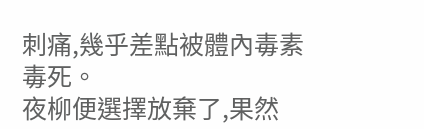刺痛,幾乎差點被體內毒素毒死。
夜柳便選擇放棄了,果然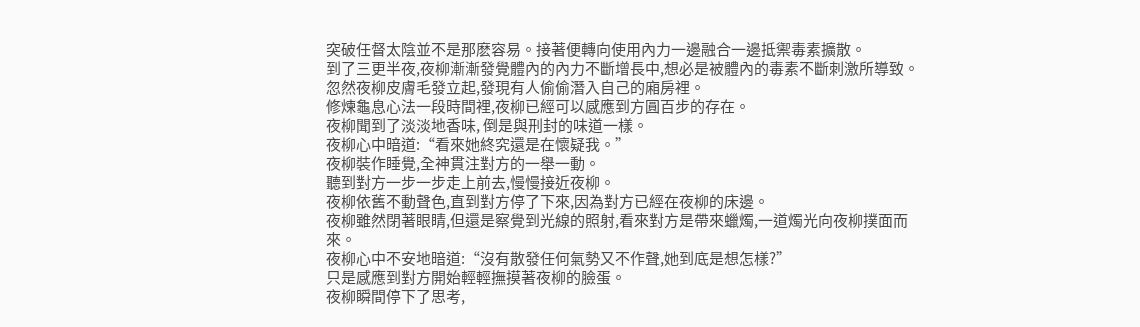突破任督太陰並不是那麽容易。接著便轉向使用內力一邊融合一邊抵禦毒素擴散。
到了三更半夜,夜柳漸漸發覺體內的內力不斷增長中,想必是被體內的毒素不斷刺激所導致。
忽然夜柳皮膚毛發立起,發現有人偷偷潛入自己的廂房裡。
修煉龜息心法一段時間裡,夜柳已經可以感應到方圓百步的存在。
夜柳聞到了淡淡地香味, 倒是與刑封的味道一樣。
夜柳心中暗道:“看來她終究還是在懷疑我。”
夜柳裝作睡覺,全神貫注對方的一舉一動。
聽到對方一步一步走上前去,慢慢接近夜柳。
夜柳依舊不動聲色,直到對方停了下來,因為對方已經在夜柳的床邊。
夜柳雖然閉著眼睛,但還是察覺到光線的照射,看來對方是帶來蠟燭,一道燭光向夜柳撲面而來。
夜柳心中不安地暗道:“沒有散發任何氣勢又不作聲,她到底是想怎樣?”
只是感應到對方開始輕輕撫摸著夜柳的臉蛋。
夜柳瞬間停下了思考,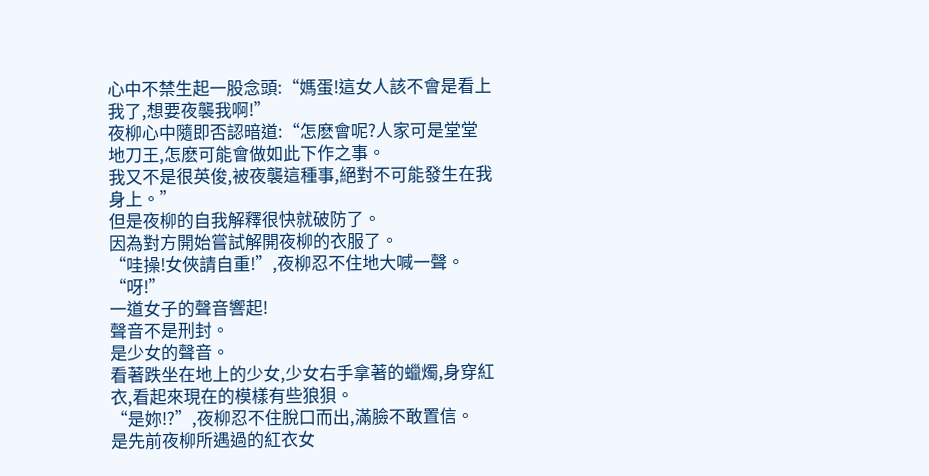心中不禁生起一股念頭:“媽蛋!這女人該不會是看上我了,想要夜襲我啊!”
夜柳心中隨即否認暗道:“怎麽會呢?人家可是堂堂地刀王,怎麽可能會做如此下作之事。
我又不是很英俊,被夜襲這種事,絕對不可能發生在我身上。”
但是夜柳的自我解釋很快就破防了。
因為對方開始嘗試解開夜柳的衣服了。
“哇操!女俠請自重!”,夜柳忍不住地大喊一聲。
“呀!”
一道女子的聲音響起!
聲音不是刑封。
是少女的聲音。
看著跌坐在地上的少女,少女右手拿著的蠟燭,身穿紅衣,看起來現在的模樣有些狼狽。
“是妳!?”,夜柳忍不住脫口而出,滿臉不敢置信。
是先前夜柳所遇過的紅衣女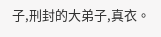子,刑封的大弟子,真衣。